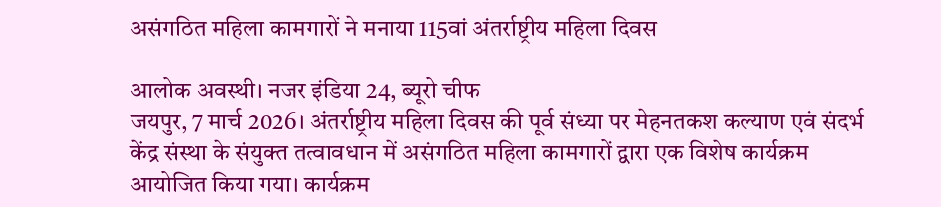असंगठित महिला कामगारों ने मनाया 115वां अंतर्राष्ट्रीय महिला दिवस

आलोक अवस्थी। नजर इंडिया 24, ब्यूरो चीफ
जयपुर, 7 मार्च 2026। अंतर्राष्ट्रीय महिला दिवस की पूर्व संध्या पर मेहनतकश कल्याण एवं संदर्भ केंद्र संस्था के संयुक्त तत्वावधान में असंगठित महिला कामगारों द्वारा एक विशेष कार्यक्रम आयोजित किया गया। कार्यक्रम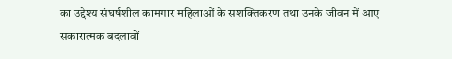का उद्देश्य संघर्षशील कामगार महिलाओं के सशक्तिकरण तथा उनके जीवन में आए सकारात्मक बदलावों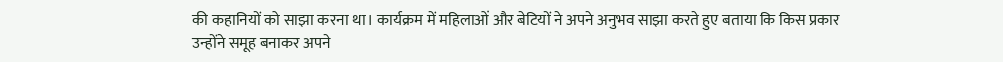की कहानियों को साझा करना था। कार्यक्रम में महिलाओं और बेटियों ने अपने अनुभव साझा करते हुए बताया कि किस प्रकार उन्होंने समूह बनाकर अपने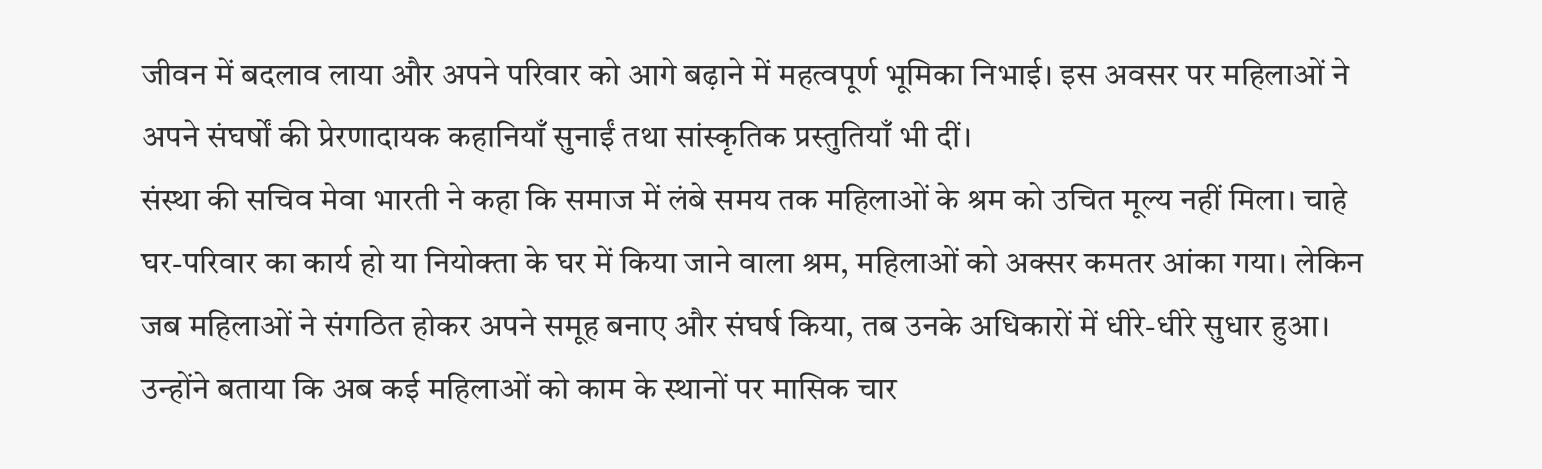जीवन में बदलाव लाया और अपने परिवार को आगे बढ़ाने में महत्वपूर्ण भूमिका निभाई। इस अवसर पर महिलाओं ने अपने संघर्षों की प्रेरणादायक कहानियाँ सुनाईं तथा सांस्कृतिक प्रस्तुतियाँ भी दीं।
संस्था की सचिव मेवा भारती ने कहा कि समाज में लंबे समय तक महिलाओं के श्रम को उचित मूल्य नहीं मिला। चाहे घर-परिवार का कार्य हो या नियोक्ता के घर में किया जाने वाला श्रम, महिलाओं को अक्सर कमतर आंका गया। लेकिन जब महिलाओं ने संगठित होकर अपने समूह बनाए और संघर्ष किया, तब उनके अधिकारों में धीरे-धीरे सुधार हुआ। उन्होंने बताया कि अब कई महिलाओं को काम के स्थानों पर मासिक चार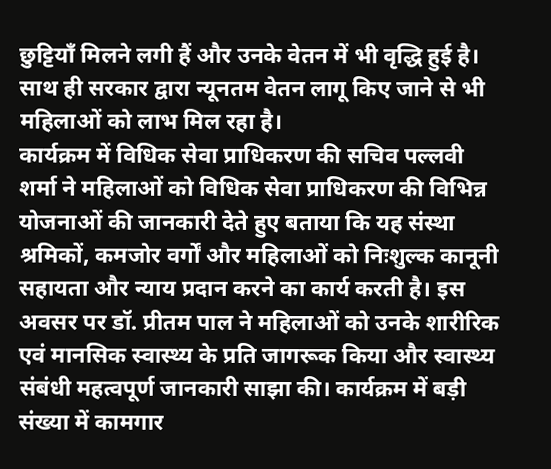छुट्टियाँ मिलने लगी हैं और उनके वेतन में भी वृद्धि हुई है। साथ ही सरकार द्वारा न्यूनतम वेतन लागू किए जाने से भी महिलाओं को लाभ मिल रहा है।
कार्यक्रम में विधिक सेवा प्राधिकरण की सचिव पल्लवी शर्मा ने महिलाओं को विधिक सेवा प्राधिकरण की विभिन्न योजनाओं की जानकारी देते हुए बताया कि यह संस्था श्रमिकों, कमजोर वर्गों और महिलाओं को निःशुल्क कानूनी सहायता और न्याय प्रदान करने का कार्य करती है। इस अवसर पर डॉ. प्रीतम पाल ने महिलाओं को उनके शारीरिक एवं मानसिक स्वास्थ्य के प्रति जागरूक किया और स्वास्थ्य संबंधी महत्वपूर्ण जानकारी साझा की। कार्यक्रम में बड़ी संख्या में कामगार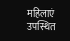महिलाएं उपस्थित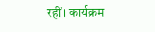रहीं। कार्यक्रम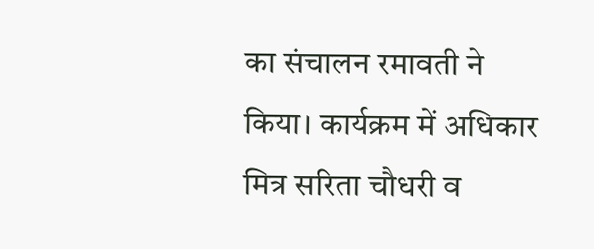का संचालन रमावती ने किया। कार्यक्रम में अधिकार मित्र सरिता चौधरी व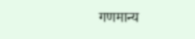गणमान्य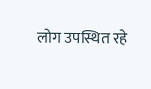लोग उपस्थित रहे